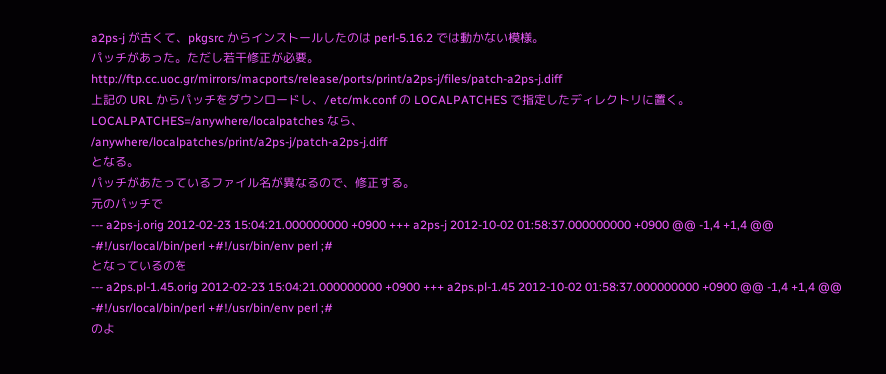a2ps-j が古くて、pkgsrc からインストールしたのは perl-5.16.2 では動かない模様。
パッチがあった。ただし若干修正が必要。
http://ftp.cc.uoc.gr/mirrors/macports/release/ports/print/a2ps-j/files/patch-a2ps-j.diff
上記の URL からパッチをダウンロードし、/etc/mk.conf の LOCALPATCHES で指定したディレクトリに置く。
LOCALPATCHES=/anywhere/localpatches なら、
/anywhere/localpatches/print/a2ps-j/patch-a2ps-j.diff
となる。
パッチがあたっているファイル名が異なるので、修正する。
元のパッチで
--- a2ps-j.orig 2012-02-23 15:04:21.000000000 +0900 +++ a2ps-j 2012-10-02 01:58:37.000000000 +0900 @@ -1,4 +1,4 @@ -#!/usr/local/bin/perl +#!/usr/bin/env perl ;#
となっているのを
--- a2ps.pl-1.45.orig 2012-02-23 15:04:21.000000000 +0900 +++ a2ps.pl-1.45 2012-10-02 01:58:37.000000000 +0900 @@ -1,4 +1,4 @@ -#!/usr/local/bin/perl +#!/usr/bin/env perl ;#
のよ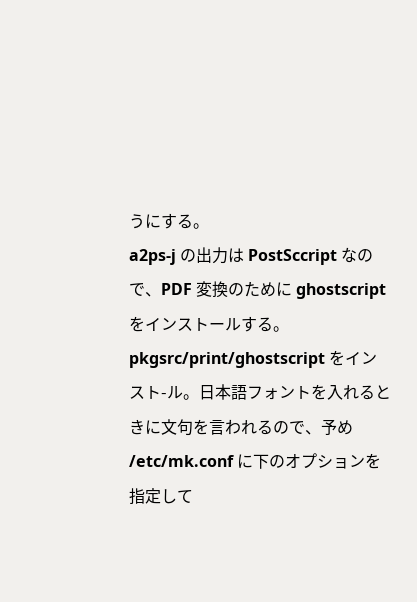うにする。
a2ps-j の出力は PostSccript なので、PDF 変換のために ghostscript をインストールする。
pkgsrc/print/ghostscript をインスト-ル。日本語フォントを入れるときに文句を言われるので、予め /etc/mk.conf に下のオプションを指定して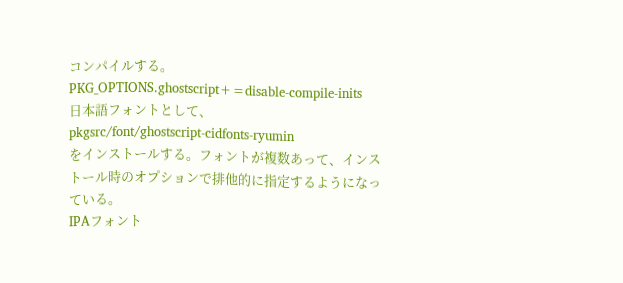コンパイルする。
PKG_OPTIONS.ghostscript+=disable-compile-inits
日本語フォントとして、
pkgsrc/font/ghostscript-cidfonts-ryumin
をインストールする。フォントが複数あって、インストール時のオプションで排他的に指定するようになっている。
IPAフォント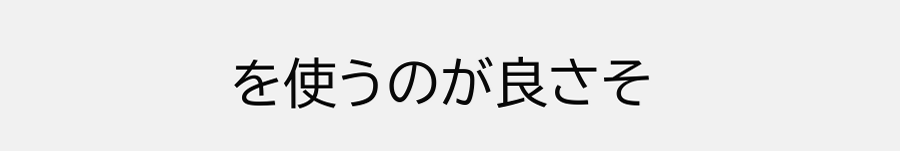を使うのが良さそ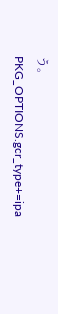う。
PKG_OPTIONS.gcr_type+=ipa